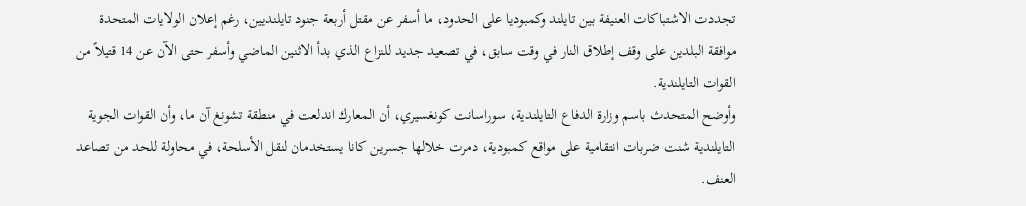تجددت الاشتباكات العنيفة بين تايلند وكمبوديا على الحدود، ما أسفر عن مقتل أربعة جنود تايلنديين، رغم إعلان الولايات المتحدة موافقة البلدين على وقف إطلاق النار في وقت سابق، في تصعيد جديد للنزاع الذي بدأ الاثنين الماضي وأسفر حتى الآن عن 14 قتيلاً من القوات التايلندية.
وأوضح المتحدث باسم وزارة الدفاع التايلندية، سوراسانت كونغسيري، أن المعارك اندلعت في منطقة تشونغ آن ما، وأن القوات الجوية التايلندية شنت ضربات انتقامية على مواقع كمبودية، دمرت خلالها جسرين كانا يستخدمان لنقل الأسلحة، في محاولة للحد من تصاعد العنف.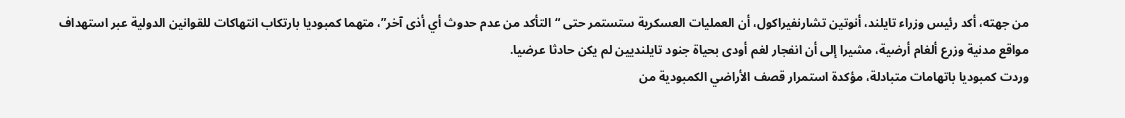من جهته، أكد رئيس وزراء تايلند، أنوتين تشارنفيراكول، أن العمليات العسكرية ستستمر حتى “التأكد من عدم حدوث أي أذى آخر”، متهما كمبوديا بارتكاب انتهاكات للقوانين الدولية عبر استهداف مواقع مدنية وزرع ألغام أرضية، مشيرا إلى أن انفجار لغم أودى بحياة جنود تايلنديين لم يكن حادثا عرضيا.
وردت كمبوديا باتهامات متبادلة، مؤكدة استمرار قصف الأراضي الكمبودية من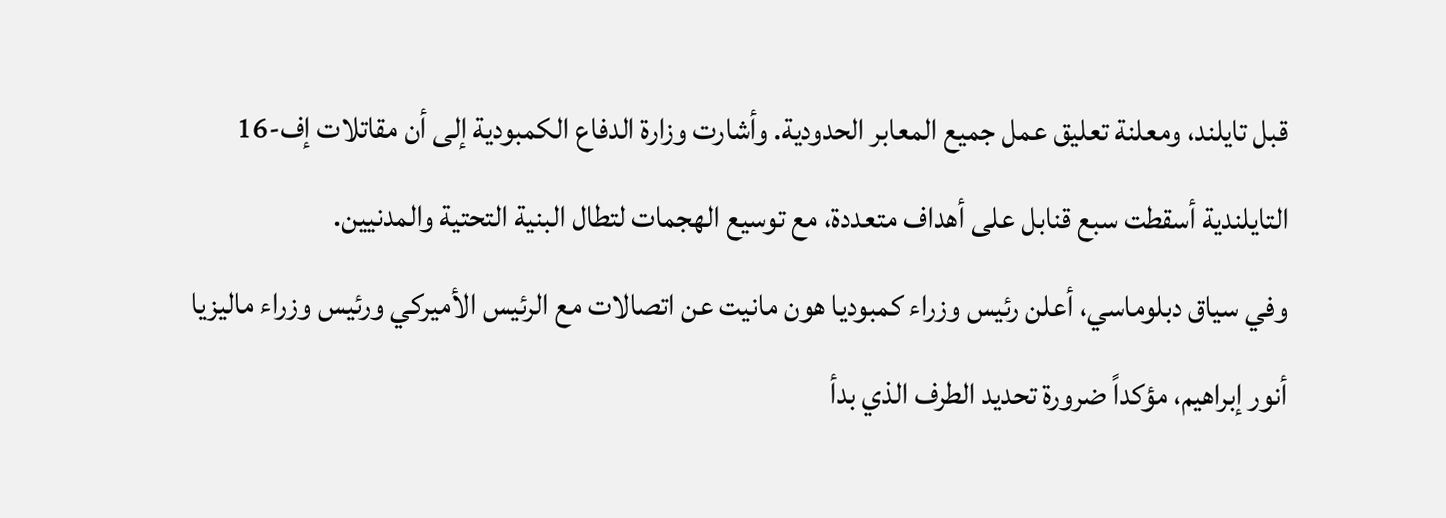قبل تايلند، ومعلنة تعليق عمل جميع المعابر الحدودية. وأشارت وزارة الدفاع الكمبودية إلى أن مقاتلات إف-16 التايلندية أسقطت سبع قنابل على أهداف متعددة، مع توسيع الهجمات لتطال البنية التحتية والمدنيين.
وفي سياق دبلوماسي، أعلن رئيس وزراء كمبوديا هون مانيت عن اتصالات مع الرئيس الأميركي ورئيس وزراء ماليزيا أنور إبراهيم، مؤكداً ضرورة تحديد الطرف الذي بدأ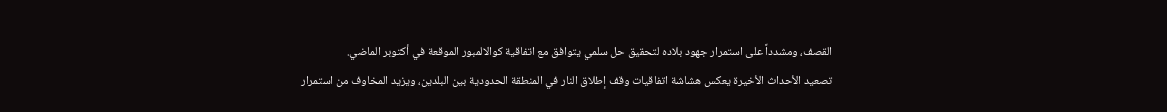القصف، ومشدداً على استمرار جهود بلاده لتحقيق حل سلمي يتوافق مع اتفاقية كوالالمبور الموقعة في أكتوبر الماضي.
تصعيد الأحداث الأخيرة يعكس هشاشة اتفاقيات وقف إطلاق النار في المنطقة الحدودية بين البلدين، ويزيد المخاوف من استمرار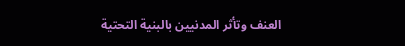العنف وتأثر المدنيين بالبنية التحتية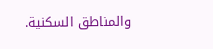والمناطق السكنية.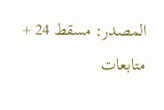المصدر: مسقط 24 + متابعات